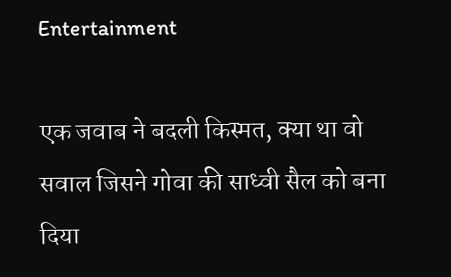Entertainment

एक जवाब ने बदली किस्मत, क्या था वो सवाल जिसने गोवा की साध्वी सैल को बना दिया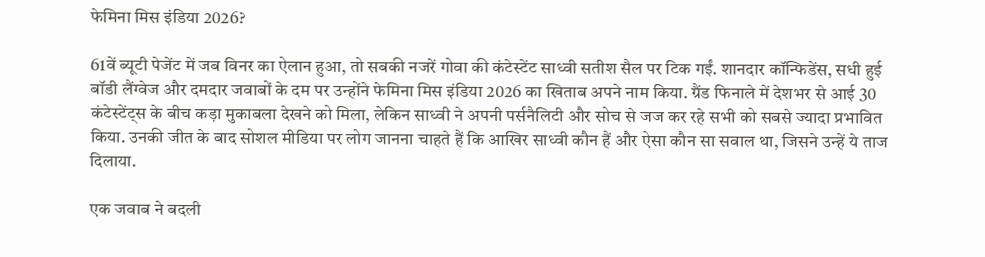फेमिना मिस इंडिया 2026?

61वें ब्यूटी पेजेंट में जब विनर का ऐलान हुआ, तो सबकी नजरें गोवा की कंटेस्टेंट साध्वी सतीश सैल पर टिक गईं. शानदार कॉन्फिडेंस, सधी हुई बॉडी लैंग्वेज और दमदार जवाबों के दम पर उन्होंने फेमिना मिस इंडिया 2026 का खिताब अपने नाम किया. ग्रैंड फिनाले में देशभर से आई 30 कंटेस्टेंट्स के बीच कड़ा मुकाबला देखने को मिला, लेकिन साध्वी ने अपनी पर्सनैलिटी और सोच से जज कर रहे सभी को सबसे ज्यादा प्रभावित किया. उनकी जीत के बाद सोशल मीडिया पर लोग जानना चाहते हैं कि आखिर साध्वी कौन हैं और ऐसा कौन सा सवाल था, जिसने उन्हें ये ताज दिलाया.

एक जवाब ने बदली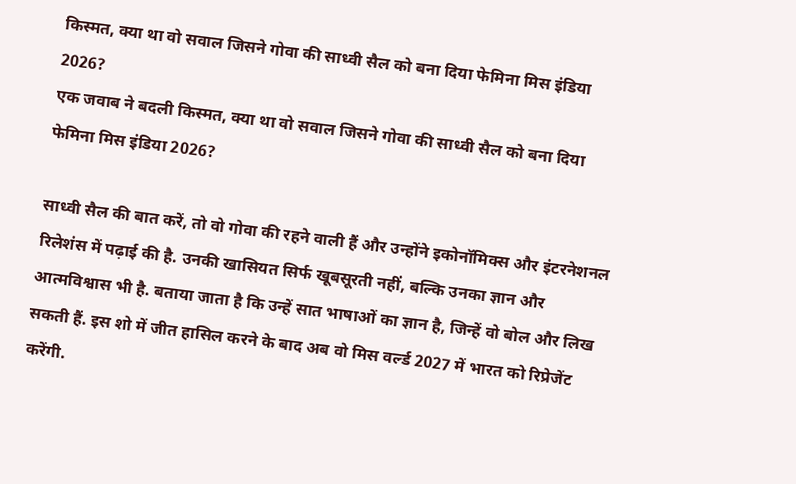किस्मत, क्या था वो सवाल जिसने गोवा की साध्वी सैल को बना दिया फेमिना मिस इंडिया 2026?
एक जवाब ने बदली किस्मत, क्या था वो सवाल जिसने गोवा की साध्वी सैल को बना दिया फेमिना मिस इंडिया 2026?

साध्वी सैल की बात करें, तो वो गोवा की रहने वाली हैं और उन्होंने इकोनॉमिक्स और इंटरनेशनल रिलेशंस में पढ़ाई की है. उनकी खासियत सिर्फ खूबसूरती नहीं, बल्कि उनका ज्ञान और आत्मविश्वास भी है. बताया जाता है कि उन्हें सात भाषाओं का ज्ञान है, जिन्हें वो बोल और लिख सकती हैं. इस शो में जीत हासिल करने के बाद अब वो मिस वर्ल्ड 2027 में भारत को रिप्रेजेंट करेंगी.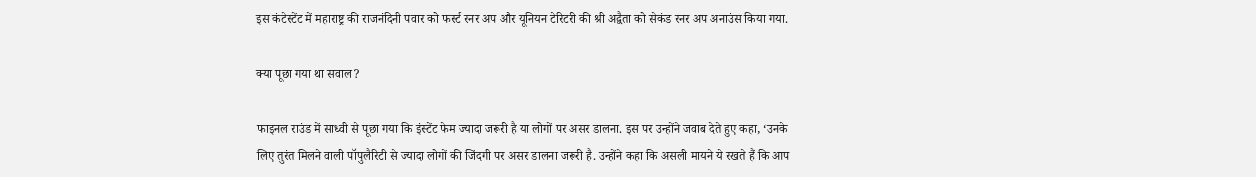इस कंटेस्टेंट में महाराष्ट्र की राजनंदिनी पवार को फर्स्ट रनर अप और यूनियन टेरिटरी की श्री अद्वैता को सेकंड रनर अप अनाउंस किया गया.

क्या पूछा गया था सवाल?

फाइनल राउंड में साध्वी से पूछा गया कि इंस्टेंट फेम ज्यादा जरूरी है या लोगों पर असर डालना. इस पर उन्होंने जवाब देते हुए कहा, ‘उनके लिए तुरंत मिलने वाली पॉपुलैरिटी से ज्यादा लोगों की जिंदगी पर असर डालना जरूरी है. उन्होंने कहा कि असली मायने ये रखते हैं कि आप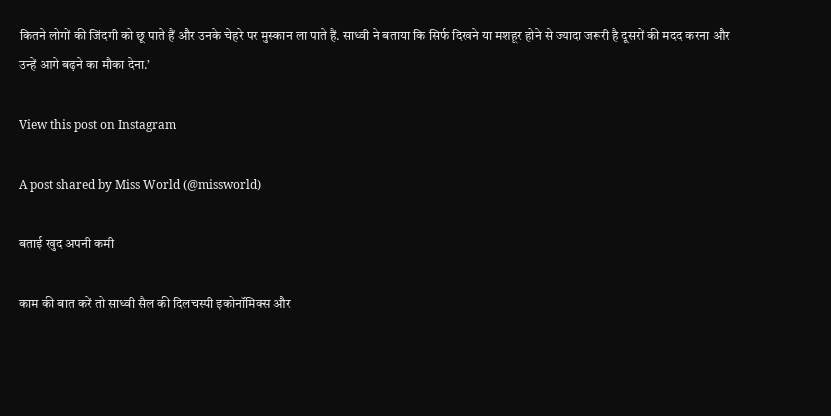कितने लोगों की जिंदगी को छू पाते हैं और उनके चेहरे पर मुस्कान ला पाते हैं. साध्वी ने बताया कि सिर्फ दिखने या मशहूर होने से ज्यादा जरूरी है दूसरों की मदद करना और उन्हें आगे बढ़ने का मौका देना.’

View this post on Instagram

A post shared by Miss World (@missworld)

बताई खुद अपनी कमी

काम की बात करें तो साध्वी सैल की दिलचस्पी इकोनॉमिक्स और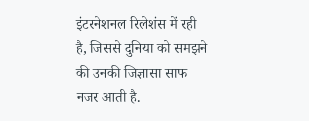इंटरनेशनल रिलेशंस में रही है, जिससे दुनिया को समझने की उनकी जिज्ञासा साफ नजर आती है.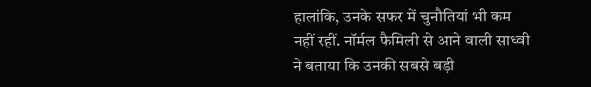हालांकि, उनके सफर में चुनौतियां भी कम नहीं रहीं. नॉर्मल फैमिली से आने वाली साध्वी ने बताया कि उनकी सबसे बड़ी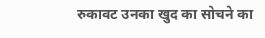रुकावट उनका खुद का सोचने का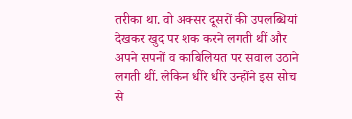तरीका था. वो अक्सर दूसरों की उपलब्धियां देखकर खुद पर शक करने लगती थीं और अपने सपनों व काबिलियत पर सवाल उठाने लगती थीं. लेकिन धीरे धीरे उन्होंने इस सोच से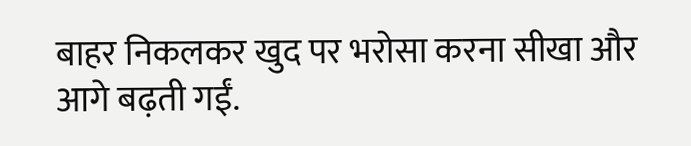बाहर निकलकर खुद पर भरोसा करना सीखा और आगे बढ़ती गईं.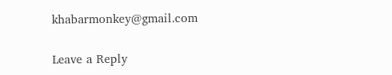khabarmonkey@gmail.com

Leave a Reply